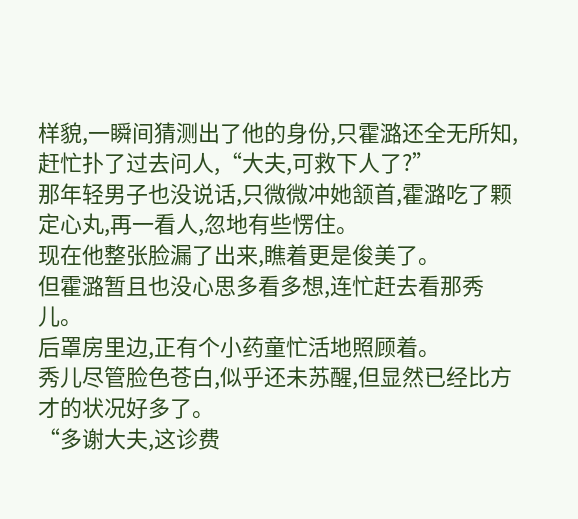样貌,一瞬间猜测出了他的身份,只霍潞还全无所知,赶忙扑了过去问人,“大夫,可救下人了?”
那年轻男子也没说话,只微微冲她颔首,霍潞吃了颗定心丸,再一看人,忽地有些愣住。
现在他整张脸漏了出来,瞧着更是俊美了。
但霍潞暂且也没心思多看多想,连忙赶去看那秀儿。
后罩房里边,正有个小药童忙活地照顾着。
秀儿尽管脸色苍白,似乎还未苏醒,但显然已经比方才的状况好多了。
“多谢大夫,这诊费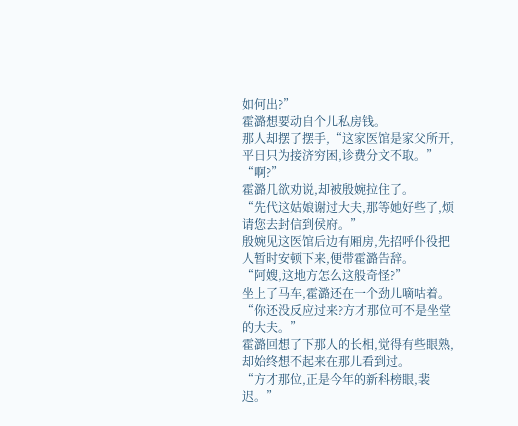如何出?”
霍潞想要动自个儿私房钱。
那人却摆了摆手,“这家医馆是家父所开,平日只为接济穷困,诊费分文不取。”
“啊?”
霍潞几欲劝说,却被殷婉拉住了。
“先代这姑娘谢过大夫,那等她好些了,烦请您去封信到侯府。”
殷婉见这医馆后边有厢房,先招呼仆役把人暂时安顿下来,便带霍潞告辞。
“阿嫂,这地方怎么这般奇怪?”
坐上了马车,霍潞还在一个劲儿嘀咕着。
“你还没反应过来?方才那位可不是坐堂的大夫。”
霍潞回想了下那人的长相,觉得有些眼熟,却始终想不起来在那儿看到过。
“方才那位,正是今年的新科榜眼,裴迟。”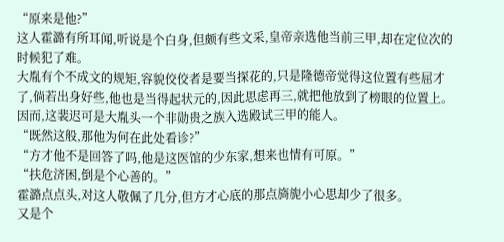“原来是他?”
这人霍潞有所耳闻,听说是个白身,但颇有些文采,皇帝亲选他当前三甲,却在定位次的时候犯了难。
大胤有个不成文的规矩,容貌佼佼者是要当探花的,只是隆德帝觉得这位置有些屈才了,倘若出身好些,他也是当得起状元的,因此思虑再三,就把他放到了榜眼的位置上。
因而,这裴迟可是大胤头一个非勋贵之族入选殿试三甲的能人。
“既然这般,那他为何在此处看诊?”
“方才他不是回答了吗,他是这医馆的少东家,想来也情有可原。”
“扶危济困,倒是个心善的。”
霍潞点点头,对这人敬佩了几分,但方才心底的那点旖旎小心思却少了很多。
又是个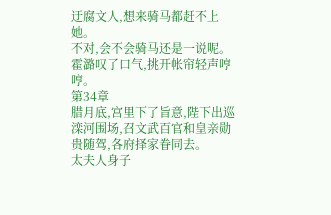迂腐文人,想来骑马都赶不上她。
不对,会不会骑马还是一说呢。
霍潞叹了口气,挑开帐帘轻声哼哼。
第34章
腊月底,宫里下了旨意,陛下出巡滦河围场,召文武百官和皇亲勋贵随驾,各府择家眷同去。
太夫人身子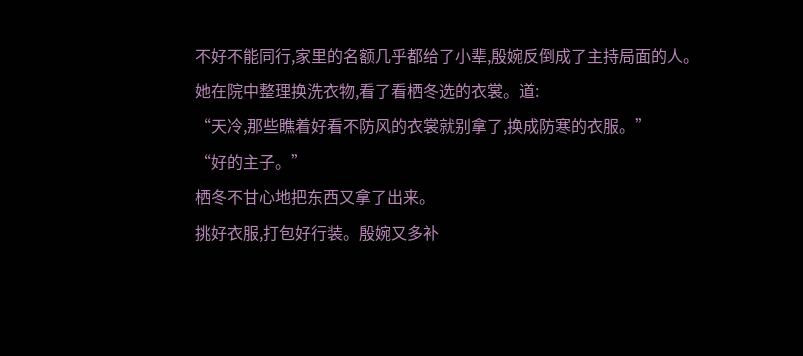不好不能同行,家里的名额几乎都给了小辈,殷婉反倒成了主持局面的人。
她在院中整理换洗衣物,看了看栖冬选的衣裳。道:
“天冷,那些瞧着好看不防风的衣裳就别拿了,换成防寒的衣服。”
“好的主子。”
栖冬不甘心地把东西又拿了出来。
挑好衣服,打包好行装。殷婉又多补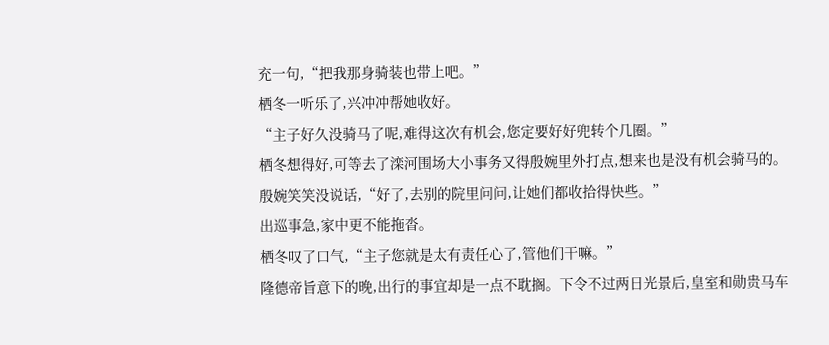充一句,“把我那身骑装也带上吧。”
栖冬一听乐了,兴冲冲帮她收好。
“主子好久没骑马了呢,难得这次有机会,您定要好好兜转个几圈。”
栖冬想得好,可等去了滦河围场大小事务又得殷婉里外打点,想来也是没有机会骑马的。
殷婉笑笑没说话,“好了,去别的院里问问,让她们都收拾得快些。”
出巡事急,家中更不能拖沓。
栖冬叹了口气,“主子您就是太有责任心了,管他们干嘛。”
隆德帝旨意下的晚,出行的事宜却是一点不耽搁。下令不过两日光景后,皇室和勋贵马车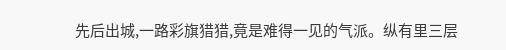先后出城,一路彩旗猎猎,竟是难得一见的气派。纵有里三层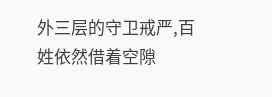外三层的守卫戒严,百姓依然借着空隙